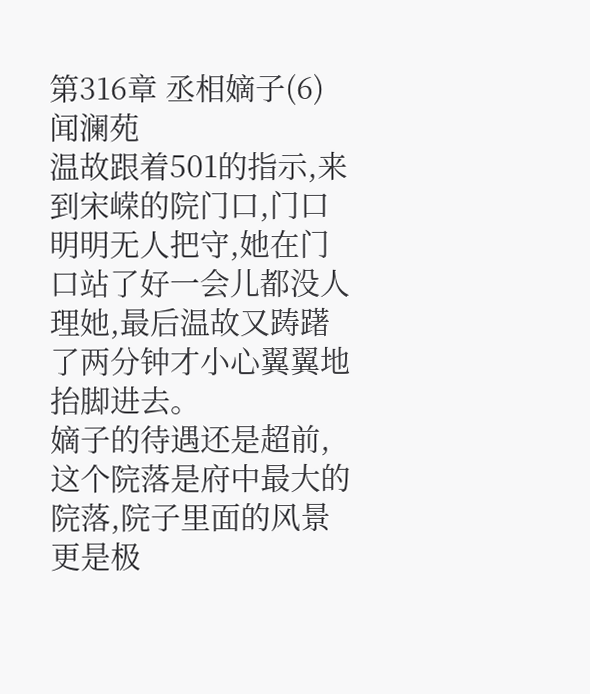第316章 丞相嫡子(6)
闻澜苑
温故跟着501的指示,来到宋嵘的院门口,门口明明无人把守,她在门口站了好一会儿都没人理她,最后温故又踌躇了两分钟才小心翼翼地抬脚进去。
嫡子的待遇还是超前,这个院落是府中最大的院落,院子里面的风景更是极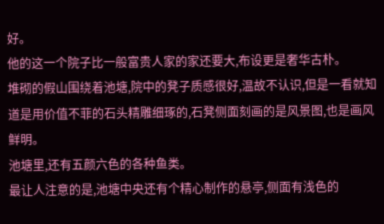好。
他的这一个院子比一般富贵人家的家还要大,布设更是奢华古朴。
堆砌的假山围绕着池塘,院中的凳子质感很好,温故不认识,但是一看就知道是用价值不菲的石头精雕细琢的,石凳侧面刻画的是风景图,也是画风鲜明。
池塘里,还有五颜六色的各种鱼类。
最让人注意的是,池塘中央还有个精心制作的悬亭,侧面有浅色的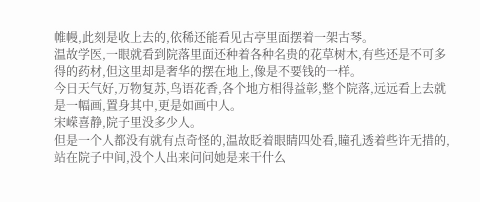帷幔,此刻是收上去的,依稀还能看见古亭里面摆着一架古琴。
温故学医,一眼就看到院落里面还种着各种名贵的花草树木,有些还是不可多得的药材,但这里却是奢华的摆在地上,像是不要钱的一样。
今日天气好,万物复苏,鸟语花香,各个地方相得益彰,整个院落,远远看上去就是一幅画,置身其中,更是如画中人。
宋嵘喜静,院子里没多少人。
但是一个人都没有就有点奇怪的,温故眨着眼睛四处看,瞳孔透着些许无措的,站在院子中间,没个人出来问问她是来干什么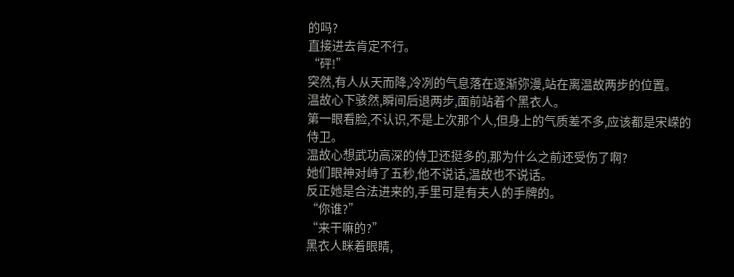的吗?
直接进去肯定不行。
“砰!”
突然,有人从天而降,冷冽的气息落在逐渐弥漫,站在离温故两步的位置。
温故心下骇然,瞬间后退两步,面前站着个黑衣人。
第一眼看脸,不认识,不是上次那个人,但身上的气质差不多,应该都是宋嵘的侍卫。
温故心想武功高深的侍卫还挺多的,那为什么之前还受伤了啊?
她们眼神对峙了五秒,他不说话,温故也不说话。
反正她是合法进来的,手里可是有夫人的手牌的。
“你谁?”
“来干嘛的?”
黑衣人眯着眼睛,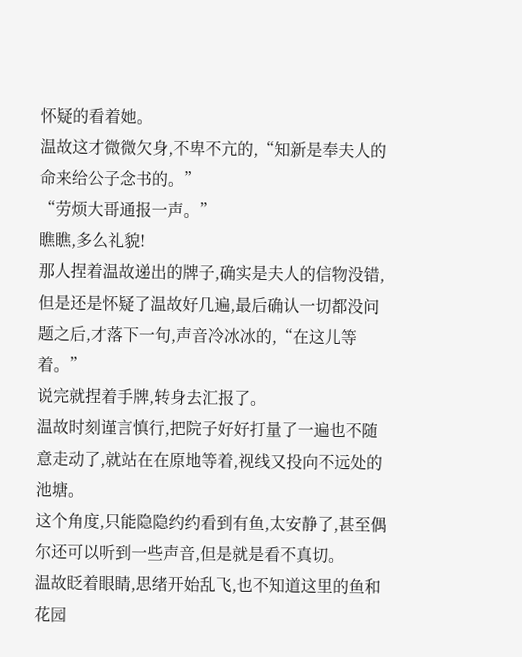怀疑的看着她。
温故这才微微欠身,不卑不亢的,“知新是奉夫人的命来给公子念书的。”
“劳烦大哥通报一声。”
瞧瞧,多么礼貌!
那人捏着温故递出的牌子,确实是夫人的信物没错,但是还是怀疑了温故好几遍,最后确认一切都没问题之后,才落下一句,声音冷冰冰的,“在这儿等着。”
说完就捏着手牌,转身去汇报了。
温故时刻谨言慎行,把院子好好打量了一遍也不随意走动了,就站在在原地等着,视线又投向不远处的池塘。
这个角度,只能隐隐约约看到有鱼,太安静了,甚至偶尔还可以听到一些声音,但是就是看不真切。
温故眨着眼睛,思绪开始乱飞,也不知道这里的鱼和花园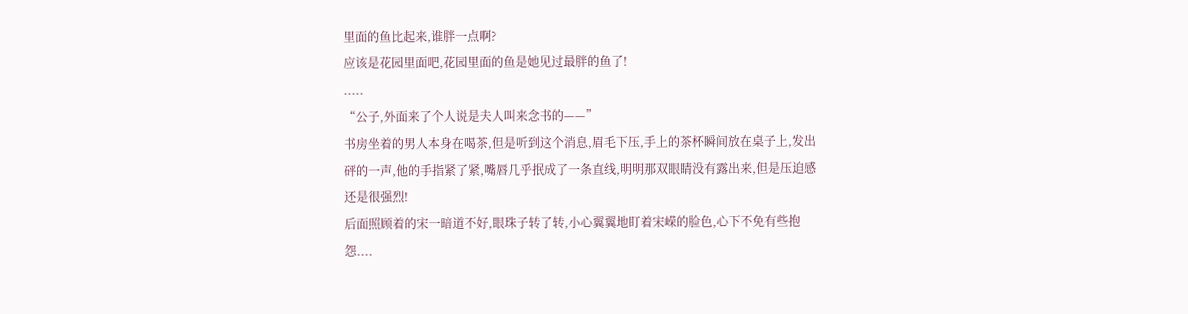里面的鱼比起来,谁胖一点啊?
应该是花园里面吧,花园里面的鱼是她见过最胖的鱼了!
.....
“公子,外面来了个人说是夫人叫来念书的——”
书房坐着的男人本身在喝茶,但是听到这个消息,眉毛下压,手上的茶杯瞬间放在桌子上,发出砰的一声,他的手指紧了紧,嘴唇几乎抿成了一条直线,明明那双眼睛没有露出来,但是压迫感还是很强烈!
后面照顾着的宋一暗道不好,眼珠子转了转,小心翼翼地盯着宋嵘的脸色,心下不免有些抱怨....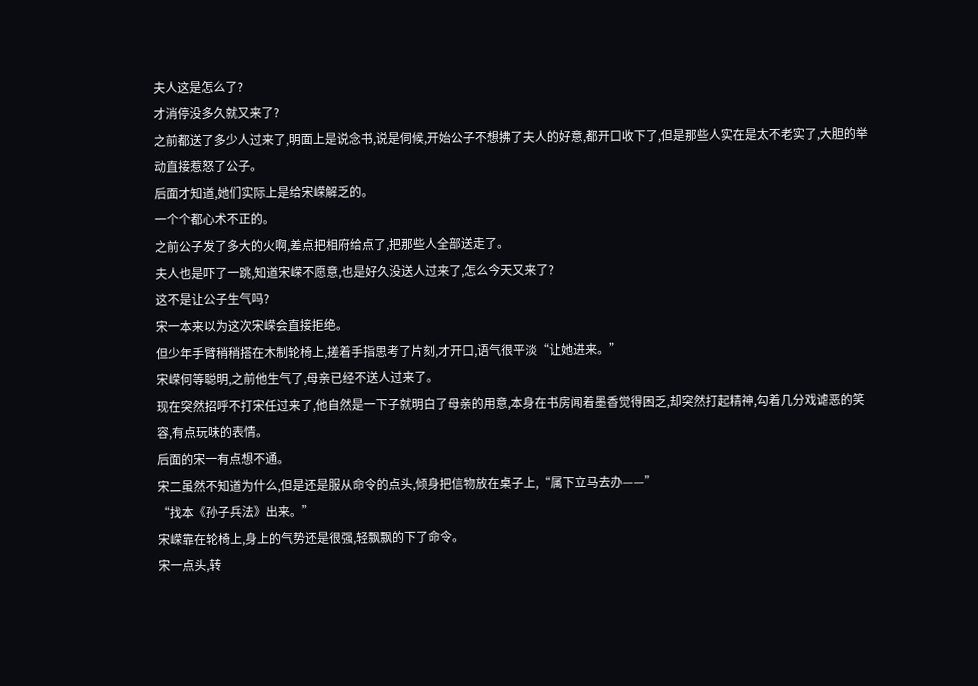夫人这是怎么了?
才消停没多久就又来了?
之前都送了多少人过来了,明面上是说念书,说是伺候,开始公子不想拂了夫人的好意,都开口收下了,但是那些人实在是太不老实了,大胆的举动直接惹怒了公子。
后面才知道,她们实际上是给宋嵘解乏的。
一个个都心术不正的。
之前公子发了多大的火啊,差点把相府给点了,把那些人全部送走了。
夫人也是吓了一跳,知道宋嵘不愿意,也是好久没送人过来了,怎么今天又来了?
这不是让公子生气吗?
宋一本来以为这次宋嵘会直接拒绝。
但少年手臂稍稍搭在木制轮椅上,搓着手指思考了片刻,才开口,语气很平淡“让她进来。”
宋嵘何等聪明,之前他生气了,母亲已经不送人过来了。
现在突然招呼不打宋任过来了,他自然是一下子就明白了母亲的用意,本身在书房闻着墨香觉得困乏,却突然打起精神,勾着几分戏谑恶的笑容,有点玩味的表情。
后面的宋一有点想不通。
宋二虽然不知道为什么,但是还是服从命令的点头,倾身把信物放在桌子上,“属下立马去办——”
“找本《孙子兵法》出来。”
宋嵘靠在轮椅上,身上的气势还是很强,轻飘飘的下了命令。
宋一点头,转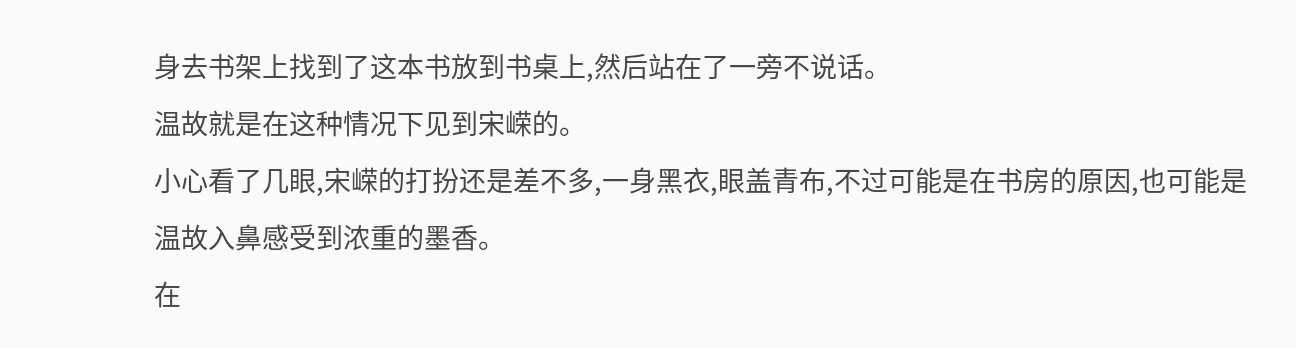身去书架上找到了这本书放到书桌上,然后站在了一旁不说话。
温故就是在这种情况下见到宋嵘的。
小心看了几眼,宋嵘的打扮还是差不多,一身黑衣,眼盖青布,不过可能是在书房的原因,也可能是温故入鼻感受到浓重的墨香。
在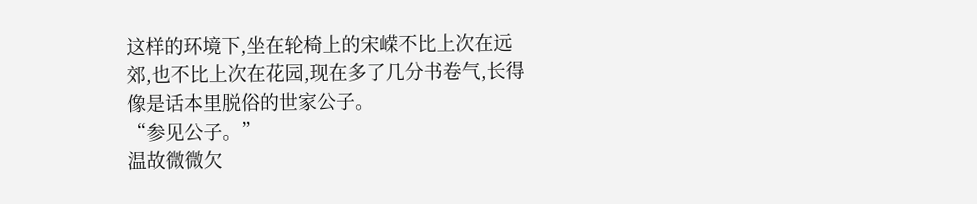这样的环境下,坐在轮椅上的宋嵘不比上次在远郊,也不比上次在花园,现在多了几分书卷气,长得像是话本里脱俗的世家公子。
“参见公子。”
温故微微欠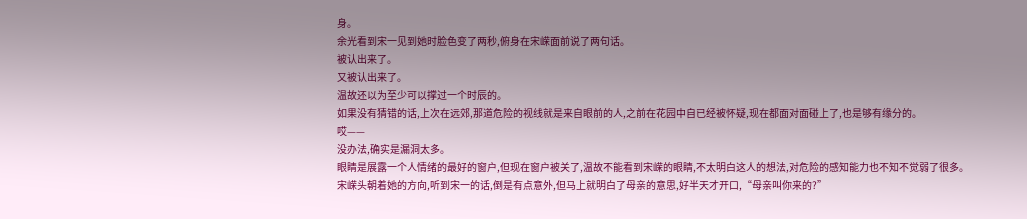身。
余光看到宋一见到她时脸色变了两秒,俯身在宋嵘面前说了两句话。
被认出来了。
又被认出来了。
温故还以为至少可以撑过一个时辰的。
如果没有猜错的话,上次在远郊,那道危险的视线就是来自眼前的人,之前在花园中自已经被怀疑,现在都面对面碰上了,也是够有缘分的。
哎——
没办法,确实是漏洞太多。
眼睛是展露一个人情绪的最好的窗户,但现在窗户被关了,温故不能看到宋嵘的眼睛,不太明白这人的想法,对危险的感知能力也不知不觉弱了很多。
宋嵘头朝着她的方向,听到宋一的话,倒是有点意外,但马上就明白了母亲的意思,好半天才开口,“母亲叫你来的?”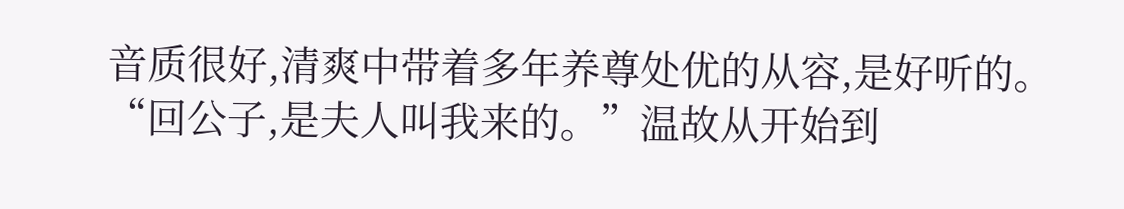音质很好,清爽中带着多年养尊处优的从容,是好听的。
“回公子,是夫人叫我来的。”温故从开始到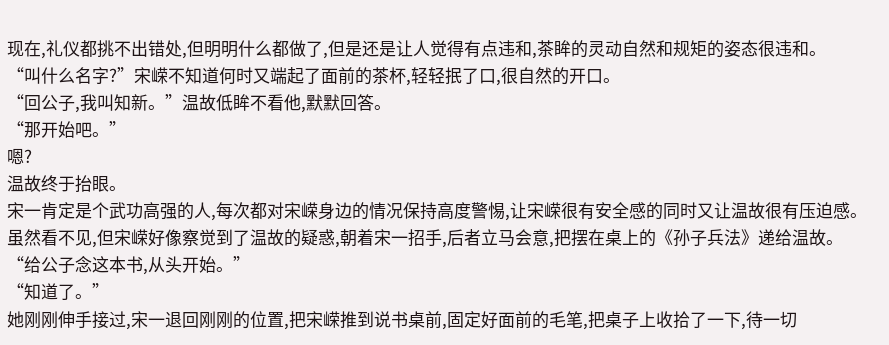现在,礼仪都挑不出错处,但明明什么都做了,但是还是让人觉得有点违和,茶眸的灵动自然和规矩的姿态很违和。
“叫什么名字?”宋嵘不知道何时又端起了面前的茶杯,轻轻抿了口,很自然的开口。
“回公子,我叫知新。”温故低眸不看他,默默回答。
“那开始吧。”
嗯?
温故终于抬眼。
宋一肯定是个武功高强的人,每次都对宋嵘身边的情况保持高度警惕,让宋嵘很有安全感的同时又让温故很有压迫感。
虽然看不见,但宋嵘好像察觉到了温故的疑惑,朝着宋一招手,后者立马会意,把摆在桌上的《孙子兵法》递给温故。
“给公子念这本书,从头开始。”
“知道了。”
她刚刚伸手接过,宋一退回刚刚的位置,把宋嵘推到说书桌前,固定好面前的毛笔,把桌子上收拾了一下,待一切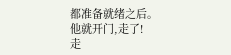都准备就绪之后。
他就开门,走了!
走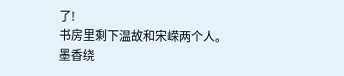了!
书房里剩下温故和宋嵘两个人。
墨香绕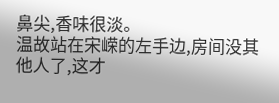鼻尖,香味很淡。
温故站在宋嵘的左手边,房间没其他人了,这才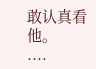敢认真看他。
....